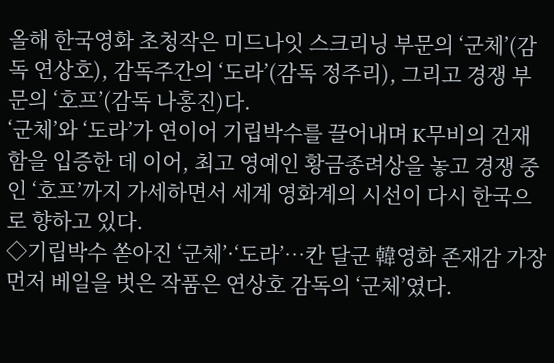올해 한국영화 초청작은 미드나잇 스크리닝 부문의 ‘군체’(감독 연상호), 감독주간의 ‘도라’(감독 정주리), 그리고 경쟁 부문의 ‘호프’(감독 나홍진)다.
‘군체’와 ‘도라’가 연이어 기립박수를 끌어내며 K무비의 건재함을 입증한 데 이어, 최고 영예인 황금종려상을 놓고 경쟁 중인 ‘호프’까지 가세하면서 세계 영화계의 시선이 다시 한국으로 향하고 있다.
◇기립박수 쏟아진 ‘군체’·‘도라’…칸 달군 韓영화 존재감 가장 먼저 베일을 벗은 작품은 연상호 감독의 ‘군체’였다.